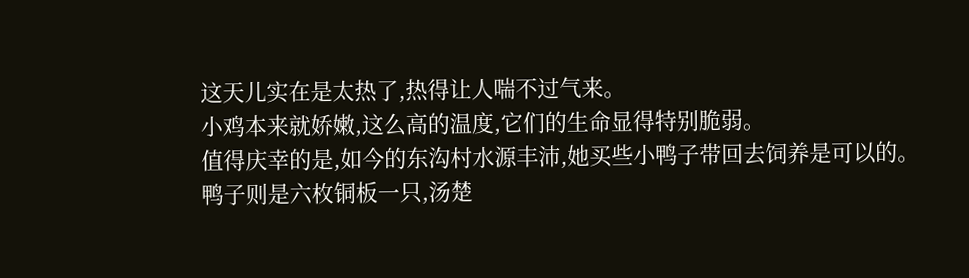这天儿实在是太热了,热得让人喘不过气来。
小鸡本来就娇嫩,这么高的温度,它们的生命显得特别脆弱。
值得庆幸的是,如今的东沟村水源丰沛,她买些小鸭子带回去饲养是可以的。
鸭子则是六枚铜板一只,汤楚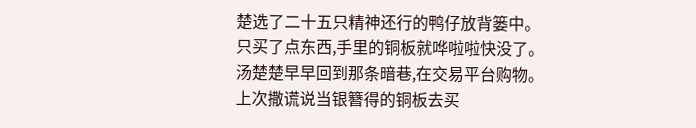楚选了二十五只精神还行的鸭仔放背篓中。
只买了点东西,手里的铜板就哗啦啦快没了。
汤楚楚早早回到那条暗巷,在交易平台购物。
上次撒谎说当银簪得的铜板去买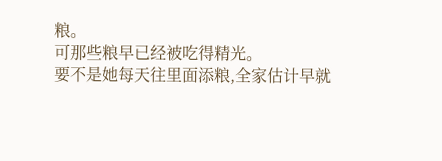粮。
可那些粮早已经被吃得精光。
要不是她每天往里面添粮,全家估计早就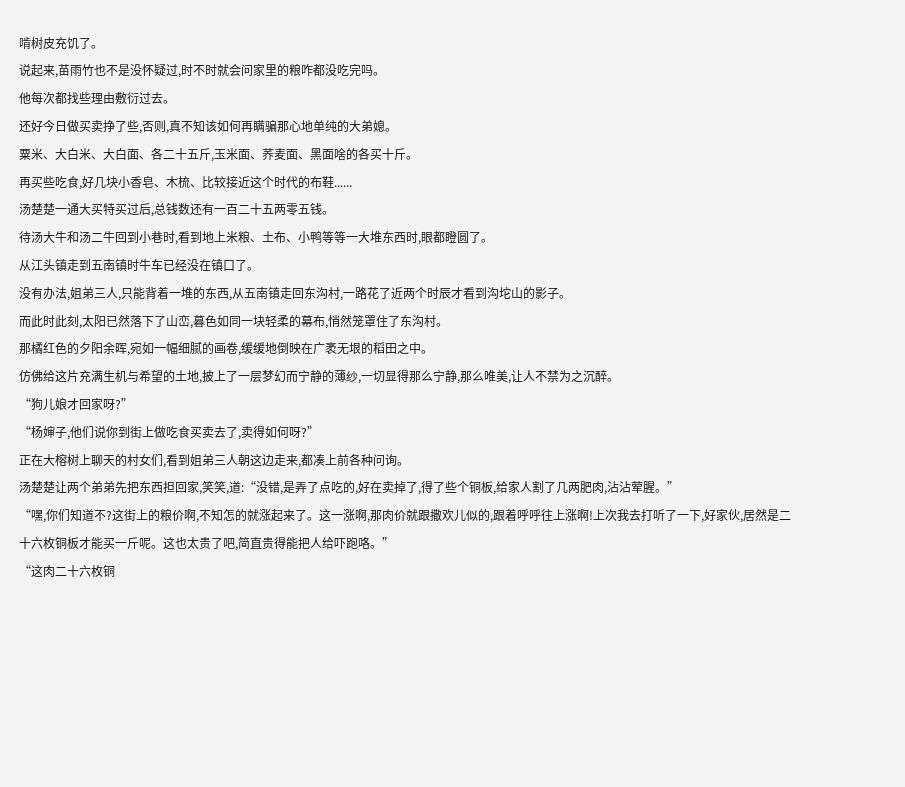啃树皮充饥了。
说起来,苗雨竹也不是没怀疑过,时不时就会问家里的粮咋都没吃完吗。
他每次都找些理由敷衍过去。
还好今日做买卖挣了些,否则,真不知该如何再瞒骗那心地单纯的大弟媳。
粟米、大白米、大白面、各二十五斤,玉米面、荞麦面、黑面啥的各买十斤。
再买些吃食,好几块小香皂、木梳、比较接近这个时代的布鞋......
汤楚楚一通大买特买过后,总钱数还有一百二十五两零五钱。
待汤大牛和汤二牛回到小巷时,看到地上米粮、土布、小鸭等等一大堆东西时,眼都瞪圆了。
从江头镇走到五南镇时牛车已经没在镇口了。
没有办法,姐弟三人,只能背着一堆的东西,从五南镇走回东沟村,一路花了近两个时辰才看到沟坨山的影子。
而此时此刻,太阳已然落下了山峦,暮色如同一块轻柔的幕布,悄然笼罩住了东沟村。
那橘红色的夕阳余晖,宛如一幅细腻的画卷,缓缓地倒映在广袤无垠的稻田之中。
仿佛给这片充满生机与希望的土地,披上了一层梦幻而宁静的薄纱,一切显得那么宁静,那么唯美,让人不禁为之沉醉。
“狗儿娘才回家呀?”
“杨婶子,他们说你到街上做吃食买卖去了,卖得如何呀?”
正在大榕树上聊天的村女们,看到姐弟三人朝这边走来,都凑上前各种问询。
汤楚楚让两个弟弟先把东西担回家,笑笑,道:“没错,是弄了点吃的,好在卖掉了,得了些个铜板,给家人割了几两肥肉,沾沾荤腥。”
“嘿,你们知道不?这街上的粮价啊,不知怎的就涨起来了。这一涨啊,那肉价就跟撒欢儿似的,跟着呼呼往上涨啊!上次我去打听了一下,好家伙,居然是二十六枚铜板才能买一斤呢。这也太贵了吧,简直贵得能把人给吓跑咯。”
“这肉二十六枚铜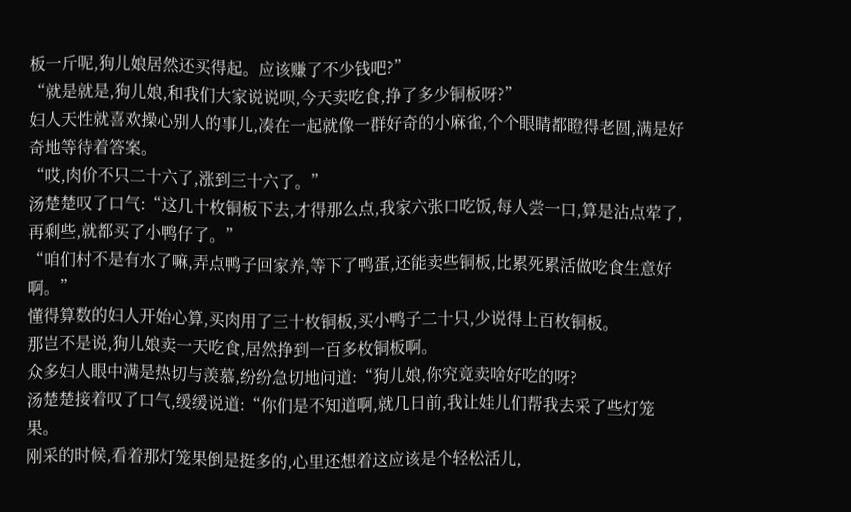板一斤呢,狗儿娘居然还买得起。应该赚了不少钱吧?”
“就是就是,狗儿娘,和我们大家说说呗,今天卖吃食,挣了多少铜板呀?”
妇人天性就喜欢操心别人的事儿,凑在一起就像一群好奇的小麻雀,个个眼睛都瞪得老圆,满是好奇地等待着答案。
“哎,肉价不只二十六了,涨到三十六了。”
汤楚楚叹了口气:“这几十枚铜板下去,才得那么点,我家六张口吃饭,每人尝一口,算是沾点荤了,再剩些,就都买了小鸭仔了。”
“咱们村不是有水了嘛,弄点鸭子回家养,等下了鸭蛋,还能卖些铜板,比累死累活做吃食生意好啊。”
懂得算数的妇人开始心算,买肉用了三十枚铜板,买小鸭子二十只,少说得上百枚铜板。
那岂不是说,狗儿娘卖一天吃食,居然挣到一百多枚铜板啊。
众多妇人眼中满是热切与羡慕,纷纷急切地问道:“狗儿娘,你究竟卖啥好吃的呀?
汤楚楚接着叹了口气,缓缓说道:“你们是不知道啊,就几日前,我让娃儿们帮我去采了些灯笼果。
刚采的时候,看着那灯笼果倒是挺多的,心里还想着这应该是个轻松活儿,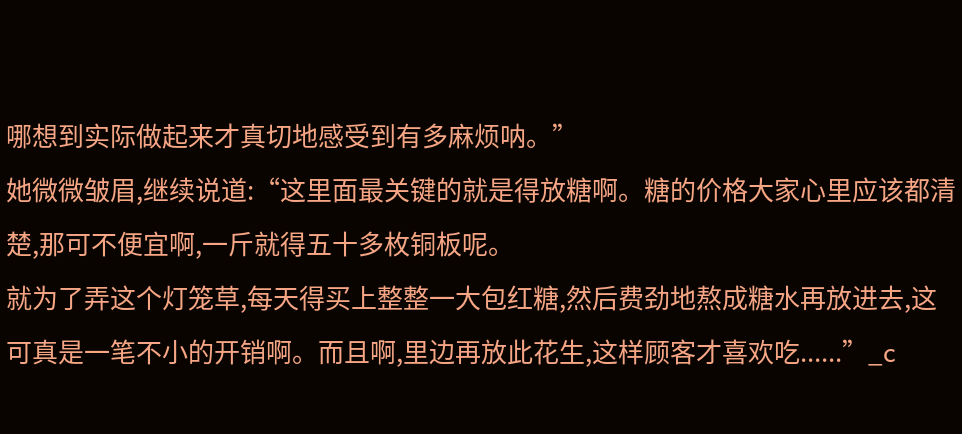哪想到实际做起来才真切地感受到有多麻烦呐。”
她微微皱眉,继续说道:“这里面最关键的就是得放糖啊。糖的价格大家心里应该都清楚,那可不便宜啊,一斤就得五十多枚铜板呢。
就为了弄这个灯笼草,每天得买上整整一大包红糖,然后费劲地熬成糖水再放进去,这可真是一笔不小的开销啊。而且啊,里边再放此花生,这样顾客才喜欢吃......”_c